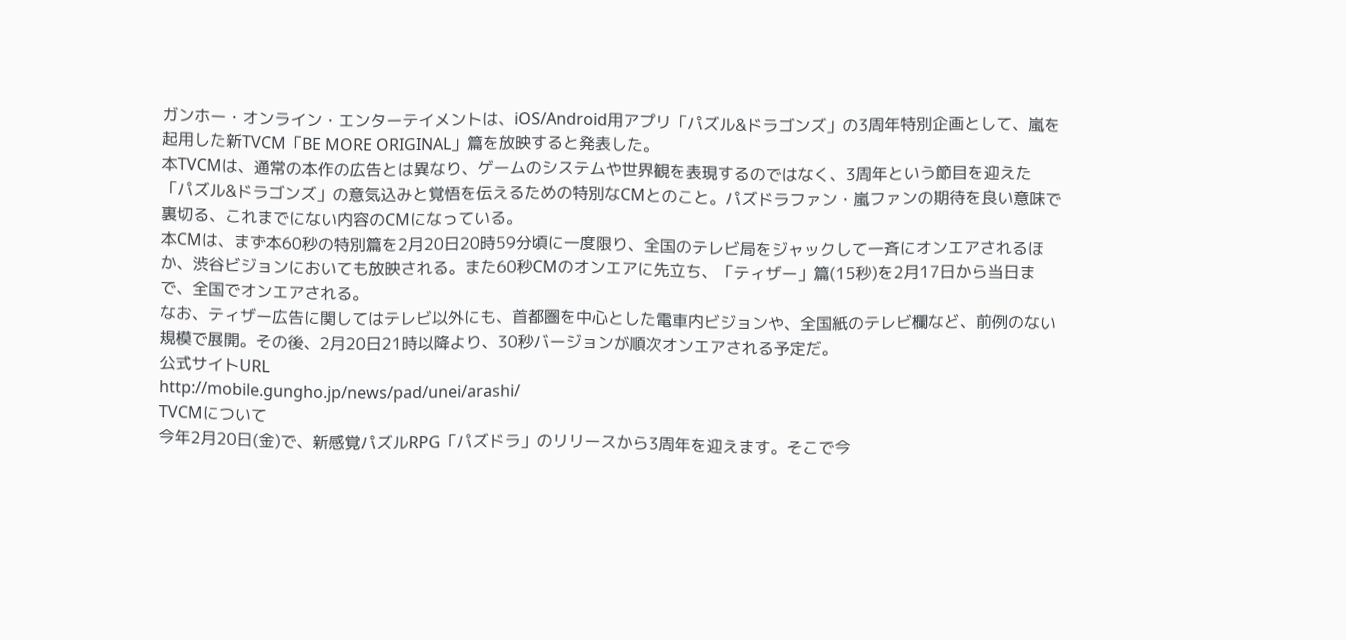ガンホー・オンライン・エンターテイメントは、iOS/Android用アプリ「パズル&ドラゴンズ」の3周年特別企画として、嵐を起用した新TVCM「BE MORE ORIGINAL」篇を放映すると発表した。
本TVCMは、通常の本作の広告とは異なり、ゲームのシステムや世界観を表現するのではなく、3周年という節目を迎えた「パズル&ドラゴンズ」の意気込みと覚悟を伝えるための特別なCMとのこと。パズドラファン・嵐ファンの期待を良い意味で裏切る、これまでにない内容のCMになっている。
本CMは、まず本60秒の特別篇を2月20日20時59分頃に一度限り、全国のテレビ局をジャックして一斉にオンエアされるほか、渋谷ビジョンにおいても放映される。また60秒CMのオンエアに先立ち、「ティザー」篇(15秒)を2月17日から当日まで、全国でオンエアされる。
なお、ティザー広告に関してはテレビ以外にも、首都圏を中心とした電車内ビジョンや、全国紙のテレビ欄など、前例のない規模で展開。その後、2月20日21時以降より、30秒バージョンが順次オンエアされる予定だ。
公式サイトURL
http://mobile.gungho.jp/news/pad/unei/arashi/
TVCMについて
今年2月20日(金)で、新感覚パズルRPG「パズドラ」のリリースから3周年を迎えます。そこで今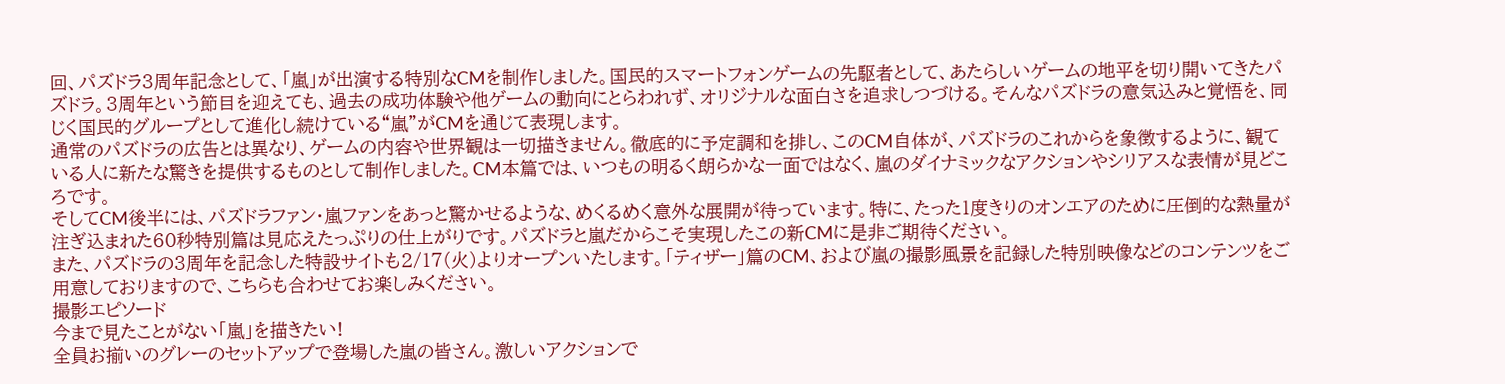回、パズドラ3周年記念として、「嵐」が出演する特別なCMを制作しました。国民的スマートフォンゲームの先駆者として、あたらしいゲームの地平を切り開いてきたパズドラ。3周年という節目を迎えても、過去の成功体験や他ゲームの動向にとらわれず、オリジナルな面白さを追求しつづける。そんなパズドラの意気込みと覚悟を、同じく国民的グループとして進化し続けている“嵐”がCMを通じて表現します。
通常のパズドラの広告とは異なり、ゲームの内容や世界観は一切描きません。徹底的に予定調和を排し、このCM自体が、パズドラのこれからを象徴するように、観ている人に新たな驚きを提供するものとして制作しました。CM本篇では、いつもの明るく朗らかな一面ではなく、嵐のダイナミックなアクションやシリアスな表情が見どころです。
そしてCM後半には、パズドラファン・嵐ファンをあっと驚かせるような、めくるめく意外な展開が待っています。特に、たった1度きりのオンエアのために圧倒的な熱量が注ぎ込まれた60秒特別篇は見応えたっぷりの仕上がりです。パズドラと嵐だからこそ実現したこの新CMに是非ご期待ください。
また、パズドラの3周年を記念した特設サイトも2/17(火)よりオープンいたします。「ティザー」篇のCM、および嵐の撮影風景を記録した特別映像などのコンテンツをご用意しておりますので、こちらも合わせてお楽しみください。
撮影エピソード
今まで見たことがない「嵐」を描きたい!
全員お揃いのグレーのセットアップで登場した嵐の皆さん。激しいアクションで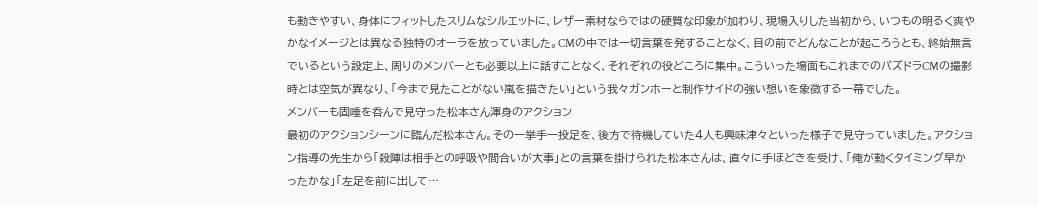も動きやすい、身体にフィットしたスリムなシルエットに、レザー素材ならではの硬質な印象が加わり、現場入りした当初から、いつもの明るく爽やかなイメージとは異なる独特のオーラを放っていました。CMの中では一切言葉を発することなく、目の前でどんなことが起ころうとも、終始無言でいるという設定上、周りのメンバーとも必要以上に話すことなく、それぞれの役どころに集中。こういった場面もこれまでのパズドラCMの撮影時とは空気が異なり、「今まで見たことがない嵐を描きたい」という我々ガンホーと制作サイドの強い想いを象徴する一幕でした。
メンバーも固唾を呑んで見守った松本さん渾身のアクション
最初のアクションシーンに臨んだ松本さん。その一挙手一投足を、後方で待機していた4人も興味津々といった様子で見守っていました。アクション指導の先生から「殺陣は相手との呼吸や間合いが大事」との言葉を掛けられた松本さんは、直々に手ほどきを受け、「俺が動くタイミング早かったかな」「左足を前に出して…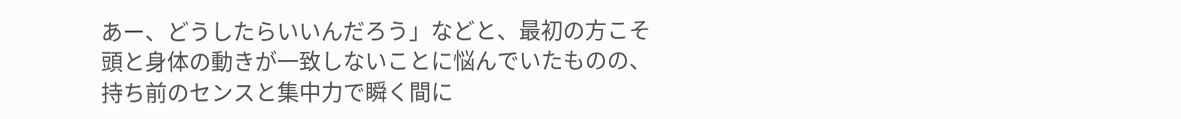あー、どうしたらいいんだろう」などと、最初の方こそ頭と身体の動きが一致しないことに悩んでいたものの、持ち前のセンスと集中力で瞬く間に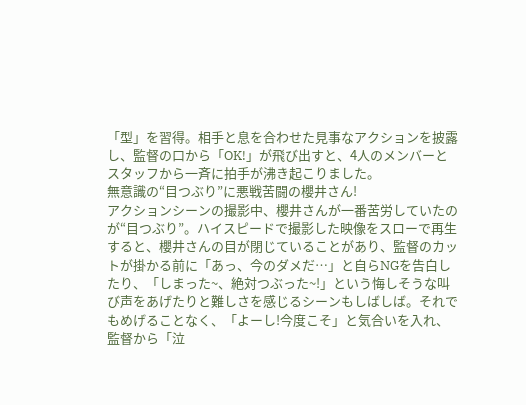「型」を習得。相手と息を合わせた見事なアクションを披露し、監督の口から「OK!」が飛び出すと、4人のメンバーとスタッフから一斉に拍手が沸き起こりました。
無意識の“目つぶり”に悪戦苦闘の櫻井さん!
アクションシーンの撮影中、櫻井さんが一番苦労していたのが“目つぶり”。ハイスピードで撮影した映像をスローで再生すると、櫻井さんの目が閉じていることがあり、監督のカットが掛かる前に「あっ、今のダメだ…」と自らNGを告白したり、「しまった~、絶対つぶった~!」という悔しそうな叫び声をあげたりと難しさを感じるシーンもしばしば。それでもめげることなく、「よーし!今度こそ」と気合いを入れ、監督から「泣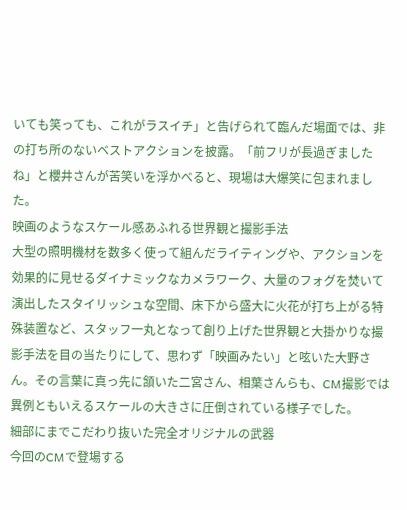いても笑っても、これがラスイチ」と告げられて臨んだ場面では、非の打ち所のないベストアクションを披露。「前フリが長過ぎましたね」と櫻井さんが苦笑いを浮かべると、現場は大爆笑に包まれました。
映画のようなスケール感あふれる世界観と撮影手法
大型の照明機材を数多く使って組んだライティングや、アクションを効果的に見せるダイナミックなカメラワーク、大量のフォグを焚いて演出したスタイリッシュな空間、床下から盛大に火花が打ち上がる特殊装置など、スタッフ一丸となって創り上げた世界観と大掛かりな撮影手法を目の当たりにして、思わず「映画みたい」と呟いた大野さん。その言葉に真っ先に頷いた二宮さん、相葉さんらも、CM撮影では異例ともいえるスケールの大きさに圧倒されている様子でした。
細部にまでこだわり抜いた完全オリジナルの武器
今回のCMで登場する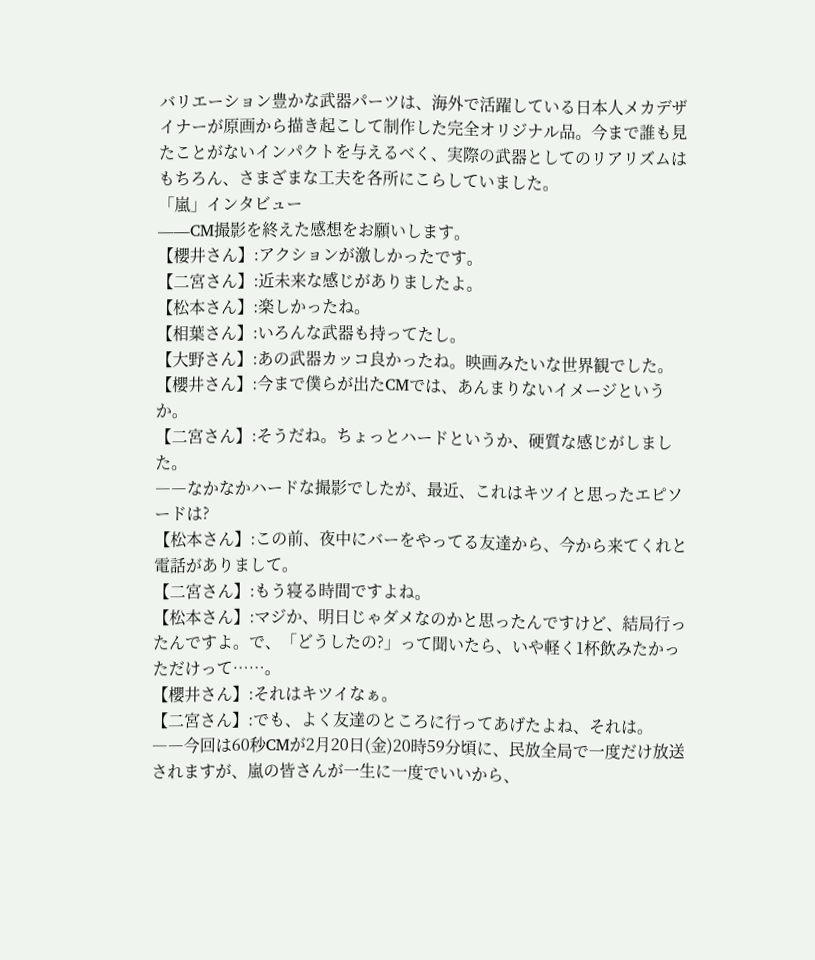バリエーション豊かな武器パーツは、海外で活躍している日本人メカデザイナーが原画から描き起こして制作した完全オリジナル品。今まで誰も見たことがないインパクトを与えるべく、実際の武器としてのリアリズムはもちろん、さまざまな工夫を各所にこらしていました。
「嵐」インタビュー
――CM撮影を終えた感想をお願いします。
【櫻井さん】:アクションが激しかったです。
【二宮さん】:近未来な感じがありましたよ。
【松本さん】:楽しかったね。
【相葉さん】:いろんな武器も持ってたし。
【大野さん】:あの武器カッコ良かったね。映画みたいな世界観でした。
【櫻井さん】:今まで僕らが出たCMでは、あんまりないイメージというか。
【二宮さん】:そうだね。ちょっとハードというか、硬質な感じがしました。
――なかなかハードな撮影でしたが、最近、これはキツイと思ったエピソードは?
【松本さん】:この前、夜中にバーをやってる友達から、今から来てくれと電話がありまして。
【二宮さん】:もう寝る時間ですよね。
【松本さん】:マジか、明日じゃダメなのかと思ったんですけど、結局行ったんですよ。で、「どうしたの?」って聞いたら、いや軽く1杯飲みたかっただけって……。
【櫻井さん】:それはキツイなぁ。
【二宮さん】:でも、よく友達のところに行ってあげたよね、それは。
――今回は60秒CMが2月20日(金)20時59分頃に、民放全局で一度だけ放送されますが、嵐の皆さんが一生に一度でいいから、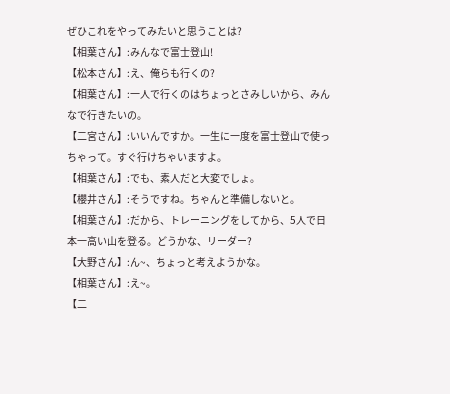ぜひこれをやってみたいと思うことは?
【相葉さん】:みんなで富士登山!
【松本さん】:え、俺らも行くの?
【相葉さん】:一人で行くのはちょっとさみしいから、みんなで行きたいの。
【二宮さん】:いいんですか。一生に一度を富士登山で使っちゃって。すぐ行けちゃいますよ。
【相葉さん】:でも、素人だと大変でしょ。
【櫻井さん】:そうですね。ちゃんと準備しないと。
【相葉さん】:だから、トレーニングをしてから、5人で日本一高い山を登る。どうかな、リーダー?
【大野さん】:ん~、ちょっと考えようかな。
【相葉さん】:え~。
【二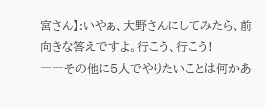宮さん】:いやぁ、大野さんにしてみたら、前向きな答えですよ。行こう、行こう!
――その他に5人でやりたいことは何かあ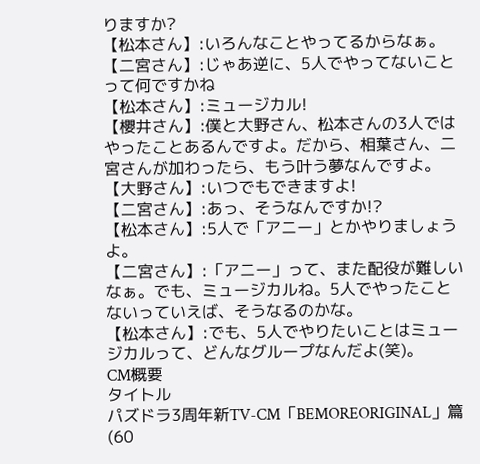りますか?
【松本さん】:いろんなことやってるからなぁ。
【二宮さん】:じゃあ逆に、5人でやってないことって何ですかね
【松本さん】:ミュージカル!
【櫻井さん】:僕と大野さん、松本さんの3人ではやったことあるんですよ。だから、相葉さん、二宮さんが加わったら、もう叶う夢なんですよ。
【大野さん】:いつでもできますよ!
【二宮さん】:あっ、そうなんですか!?
【松本さん】:5人で「アニー」とかやりましょうよ。
【二宮さん】:「アニー」って、また配役が難しいなぁ。でも、ミュージカルね。5人でやったことないっていえば、そうなるのかな。
【松本さん】:でも、5人でやりたいことはミュージカルって、どんなグループなんだよ(笑)。
CM概要
タイトル
パズドラ3周年新TV-CM「BEMOREORIGINAL」篇(60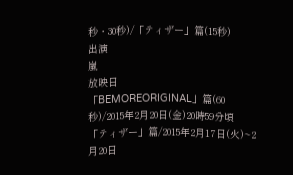秒・30秒)/「ティザー」篇(15秒)
出演
嵐
放映日
「BEMOREORIGINAL」篇(60秒)/2015年2月20日(金)20時59分頃
「ティザー」篇/2015年2月17日(火)~2月20日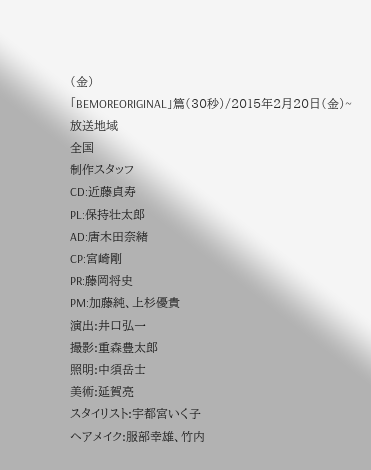(金)
「BEMOREORIGINAL」篇(30秒)/2015年2月20日(金)~
放送地域
全国
制作スタッフ
CD:近藤貞寿
PL:保持壮太郎
AD:唐木田奈緒
CP:宮崎剛
PR:藤岡将史
PM:加藤純、上杉優貴
演出:井口弘一
撮影:重森豊太郎
照明:中須岳士
美術:延賀亮
スタイリスト:宇都宮いく子
ヘアメイク:服部幸雄、竹内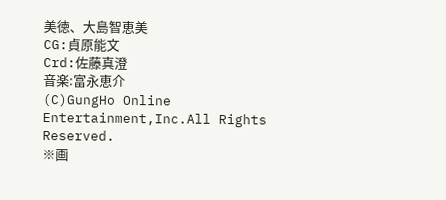美徳、大島智恵美
CG:貞原能文
Crd:佐藤真澄
音楽:富永恵介
(C)GungHo Online Entertainment,Inc.All Rights Reserved.
※画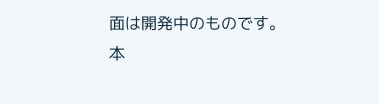面は開発中のものです。
本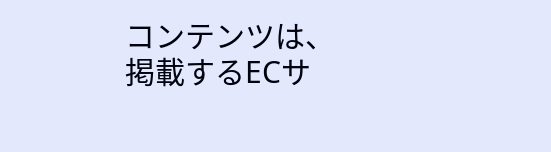コンテンツは、掲載するECサ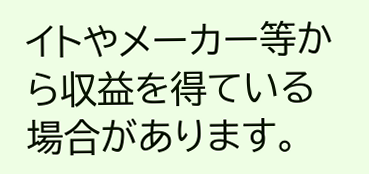イトやメーカー等から収益を得ている場合があります。